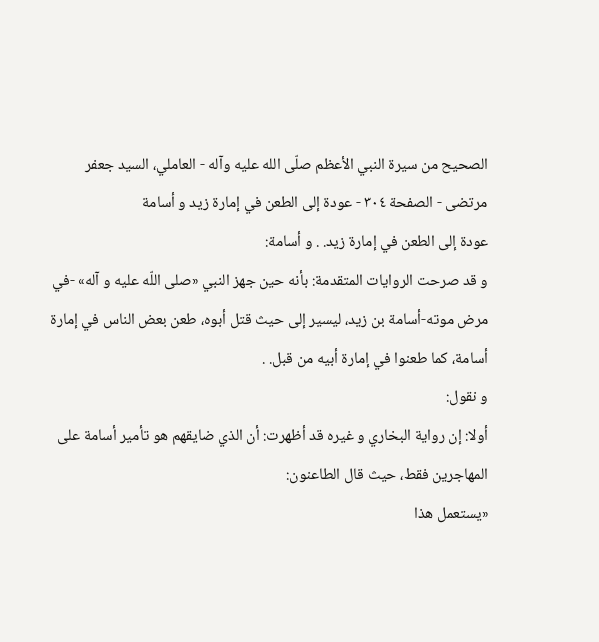الصحيح من سيرة النبي الأعظم صلّى الله عليه وآله - العاملي، السيد جعفر مرتضى - الصفحة ٣٠٤ - عودة إلى الطعن في إمارة زيد و أسامة
عودة إلى الطعن في إمارة زيد. . و أسامة:
و قد صرحت الروايات المتقدمة: بأنه حين جهز النبي «صلى اللّه عليه و آله» -في مرض موته-أسامة بن زيد، ليسير إلى حيث قتل أبوه، طعن بعض الناس في إمارة أسامة، كما طعنوا في إمارة أبيه من قبل. .
و نقول:
أولا: إن رواية البخاري و غيره قد أظهرت: أن الذي ضايقهم هو تأمير أسامة على المهاجرين فقط، حيث قال الطاعنون:
«يستعمل هذا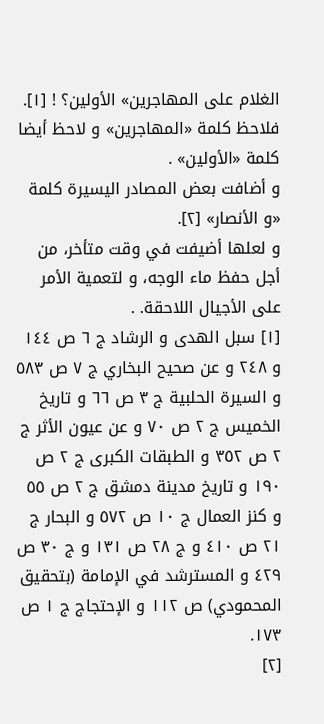الغلام على المهاجرين» الأولين؟ ! [١].
فلاحظ كلمة «المهاجرين» و لاحظ أيضا كلمة «الأولين» .
و أضافت بعض المصادر اليسيرة كلمة «و الأنصار» [٢].
و لعلها أضيفت في وقت متأخر، من أجل حفظ ماء الوجه، و لتعمية الأمر على الأجيال اللاحقة. .
[١] سبل الهدى و الرشاد ج ٦ ص ١٤٤ و ٢٤٨ و عن صحيح البخاري ج ٧ ص ٥٨٣ و السيرة الحلبية ج ٣ ص ٦٦ و تاريخ الخميس ج ٢ ص ٧٠ و عن عيون الأثر ج ٢ ص ٣٥٢ و الطبقات الكبرى ج ٢ ص ١٩٠ و تاريخ مدينة دمشق ج ٢ ص ٥٥ و كنز العمال ج ١٠ ص ٥٧٢ و البحار ج ٢١ ص ٤١٠ و ج ٢٨ ص ١٣١ و ج ٣٠ ص ٤٢٩ و المسترشد في الإمامة (بتحقيق المحمودي) ص ١١٢ و الإحتجاج ج ١ ص ١٧٣.
[٢]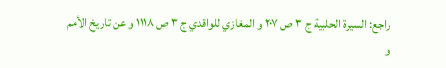راجع: السيرة الحلبية ج ٣ ص ٢٠٧ و المغازي للواقدي ج ٣ ص ١١١٨ و عن تاريخ الأمم و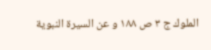الملوك ج ٣ ص ١٨٨ و عن السيرة النبوية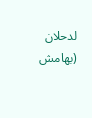لدحلان (بهامش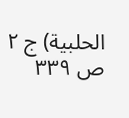الحلبية) ج ٢ ص ٣٣٩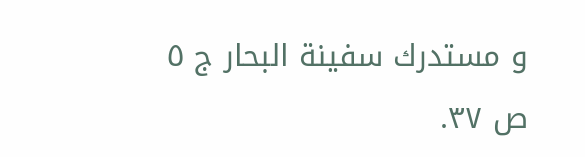و مستدرك سفينة البحار ج ٥ ص ٣٧.